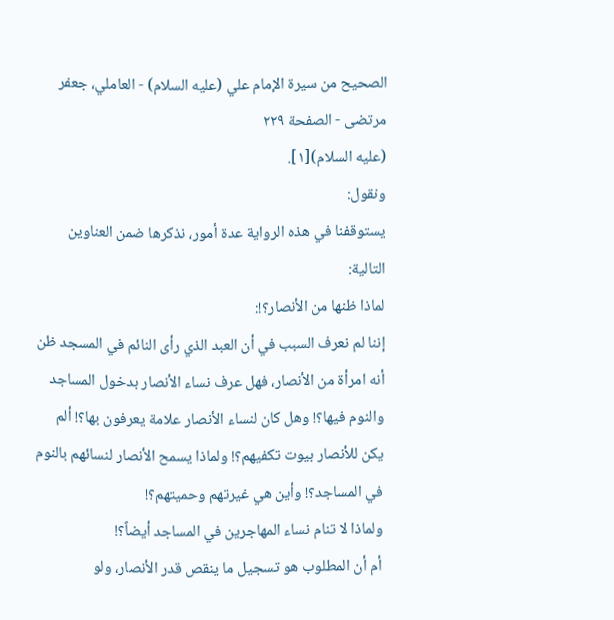الصحيح من سيرة الإمام علي (عليه السلام) - العاملي، جعفر مرتضى - الصفحة ٢٢٩
(عليه السلام)[١].
ونقول:
يستوقفنا في هذه الرواية عدة أمور، نذكرها ضمن العناوين التالية:
لماذا ظنها من الأنصار؟!:
إننا لم نعرف السبب في أن العبد الذي رأى النائم في المسجد ظن أنه امرأة من الأنصار، فهل عرف نساء الأنصار بدخول المساجد والنوم فيها؟! وهل كان لنساء الأنصار علامة يعرفون بها؟! ألم يكن للأنصار بيوت تكفيهم؟! ولماذا يسمح الأنصار لنسائهم بالنوم في المساجد؟! وأين هي غيرتهم وحميتهم؟!
ولماذا لا تنام نساء المهاجرين في المساجد أيضاً؟!
أم أن المطلوب هو تسجيل ما ينقص قدر الأنصار، ولو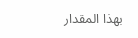بهذا المقدار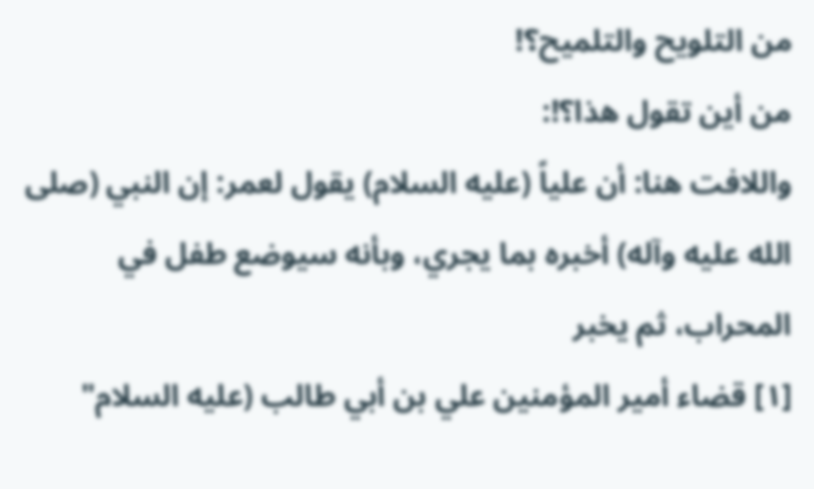من التلويح والتلميح؟!
من أين تقول هذا؟!:
واللافت هنا: أن علياً (عليه السلام) يقول لعمر: إن النبي (صلى الله عليه وآله) أخبره بما يجري، وبأنه سيوضع طفل في المحراب، ثم يخبر
[١] قضاء أمير المؤمنين علي بن أبي طالب (عليه السلام"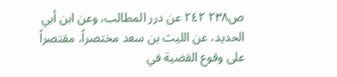ص٢٣٨ ٢٤٢ عن درر المطالب، وعن ابن أبي الحديد، عن الليث بن سعد مختصراً، مقتصراً على وقوع القضية في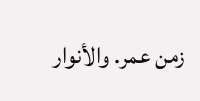زمن عمر. والأنوار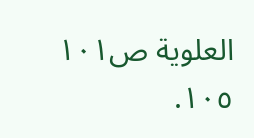العلوية ص١٠١ ١٠٥.